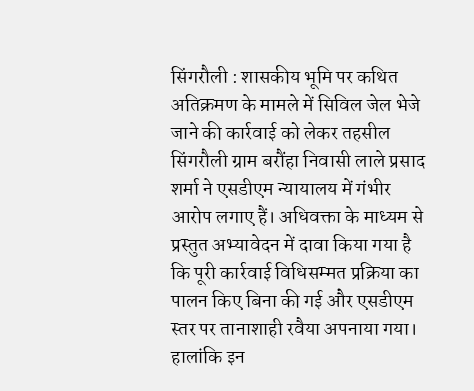सिंगरौली : शासकीय भूमि पर कथित अतिक्रमण के मामले में सिविल जेल भेजे जाने की कार्रवाई को लेकर तहसील सिंगरौली ग्राम बरौंहा निवासी लाले प्रसाद शर्मा ने एसडीएम न्यायालय में गंभीर आरोप लगाए हैं। अधिवक्ता के माध्यम से प्रस्तुत अभ्यावेदन में दावा किया गया है कि पूरी कार्रवाई विधिसम्मत प्रक्रिया का पालन किए बिना की गई और एसडीएम स्तर पर तानाशाही रवैया अपनाया गया। हालांकि इन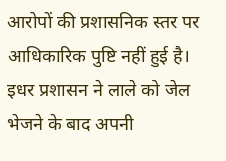आरोपों की प्रशासनिक स्तर पर आधिकारिक पुष्टि नहीं हुई है। इधर प्रशासन ने लाले को जेल भेजने के बाद अपनी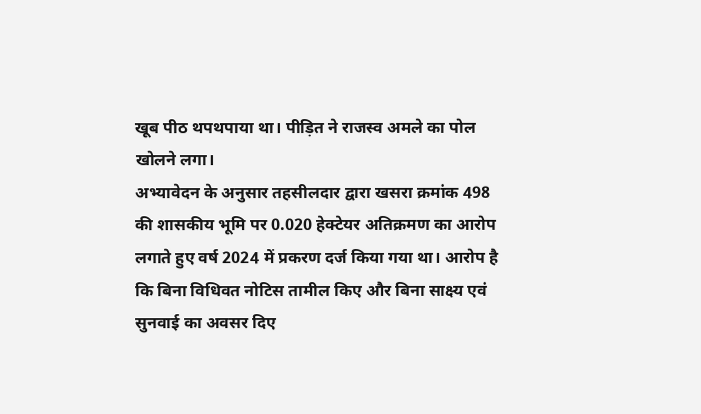खूब पीठ थपथपाया था। पीड़ित ने राजस्व अमले का पोल खोलने लगा।
अभ्यावेदन के अनुसार तहसीलदार द्वारा खसरा क्रमांक 498 की शासकीय भूमि पर 0.020 हेक्टेयर अतिक्रमण का आरोप लगाते हुए वर्ष 2024 में प्रकरण दर्ज किया गया था। आरोप है कि बिना विधिवत नोटिस तामील किए और बिना साक्ष्य एवं सुनवाई का अवसर दिए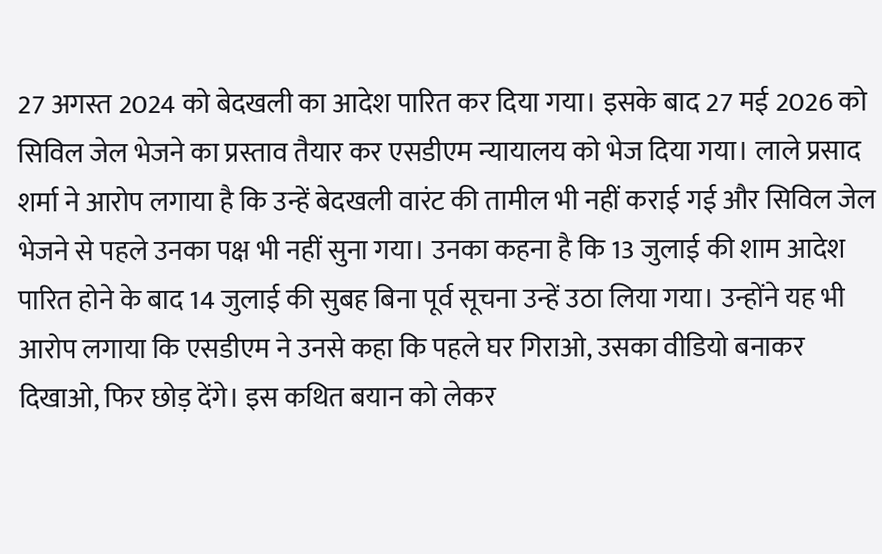27 अगस्त 2024 को बेदखली का आदेश पारित कर दिया गया। इसके बाद 27 मई 2026 को सिविल जेल भेजने का प्रस्ताव तैयार कर एसडीएम न्यायालय को भेज दिया गया। लाले प्रसाद शर्मा ने आरोप लगाया है कि उन्हें बेदखली वारंट की तामील भी नहीं कराई गई और सिविल जेल भेजने से पहले उनका पक्ष भी नहीं सुना गया। उनका कहना है कि 13 जुलाई की शाम आदेश पारित होने के बाद 14 जुलाई की सुबह बिना पूर्व सूचना उन्हें उठा लिया गया। उन्होंने यह भी आरोप लगाया कि एसडीएम ने उनसे कहा कि पहले घर गिराओ, उसका वीडियो बनाकर दिखाओ, फिर छोड़ देंगे। इस कथित बयान को लेकर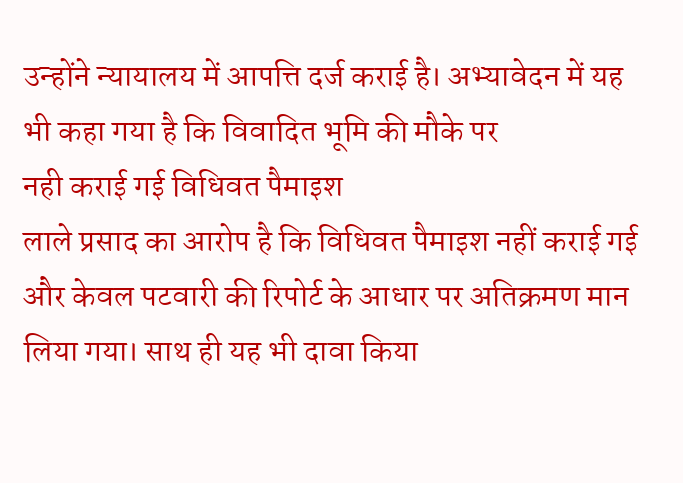उन्होंने न्यायालय में आपत्ति दर्ज कराई है। अभ्यावेदन में यह भी कहा गया है कि विवादित भूमि की मौके पर
नही कराई गई विधिवत पैमाइश
लाले प्रसाद का आरोप है कि विधिवत पैमाइश नहीं कराई गई और केवल पटवारी की रिपोर्ट के आधार पर अतिक्रमण मान लिया गया। साथ ही यह भी दावा किया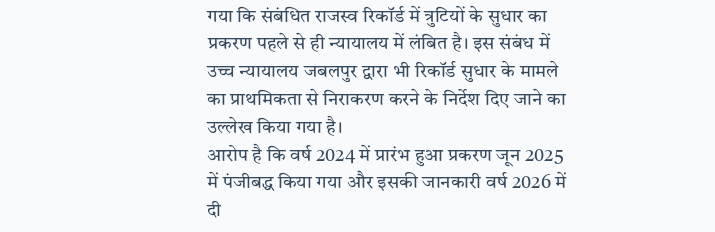गया कि संबंधित राजस्व रिकॉर्ड में त्रुटियों के सुधार का प्रकरण पहले से ही न्यायालय में लंबित है। इस संबंध में उच्च न्यायालय जबलपुर द्वारा भी रिकॉर्ड सुधार के मामले का प्राथमिकता से निराकरण करने के निर्देश दिए जाने का उल्लेख किया गया है।
आरोप है कि वर्ष 2024 में प्रारंभ हुआ प्रकरण जून 2025 में पंजीबद्ध किया गया और इसकी जानकारी वर्ष 2026 में दी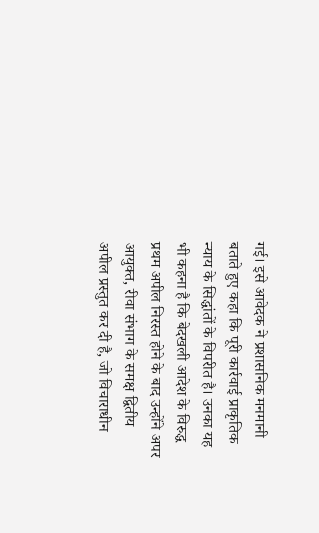गई। इसे आवेदक ने प्रशासनिक मनमानी बताते हुए कहा कि पूरी कार्रवाई प्राकृतिक न्याय के सिद्धांतों के विपरीत है। उनका यह भी कहना है कि बेदखली आदेश के विरुद्ध प्रथम अपील निरस्त होने के बाद उन्होंने अपर आयुक्त, रीवा संभाग के समक्ष द्वितीय अपील प्रस्तुत कर दी है, जो विचाराधीन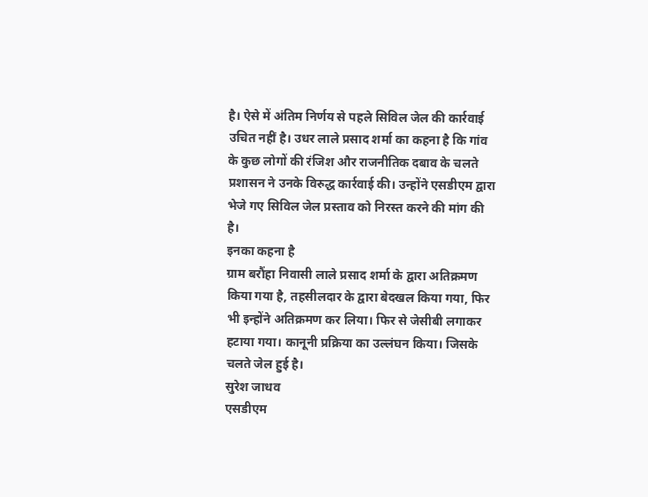है। ऐसे में अंतिम निर्णय से पहले सिविल जेल की कार्रवाई उचित नहीं है। उधर लाले प्रसाद शर्मा का कहना है कि गांव के कुछ लोगों की रंजिश और राजनीतिक दबाव के चलते प्रशासन ने उनके विरुद्ध कार्रवाई की। उन्होंने एसडीएम द्वारा भेजे गए सिविल जेल प्रस्ताव को निरस्त करने की मांग की है।
इनका कहना है
ग्राम बरौंहा निवासी लाले प्रसाद शर्मा के द्वारा अतिक्रमण किया गया है, तहसीलदार के द्वारा बेदखल किया गया, फिर भी इन्होंने अतिक्रमण कर लिया। फिर से जेसीबी लगाकर हटाया गया। कानूनी प्रक्रिया का उल्लंघन किया। जिसके चलते जेल हुई है।
सुरेश जाधव
एसडीएम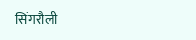सिंगरौली